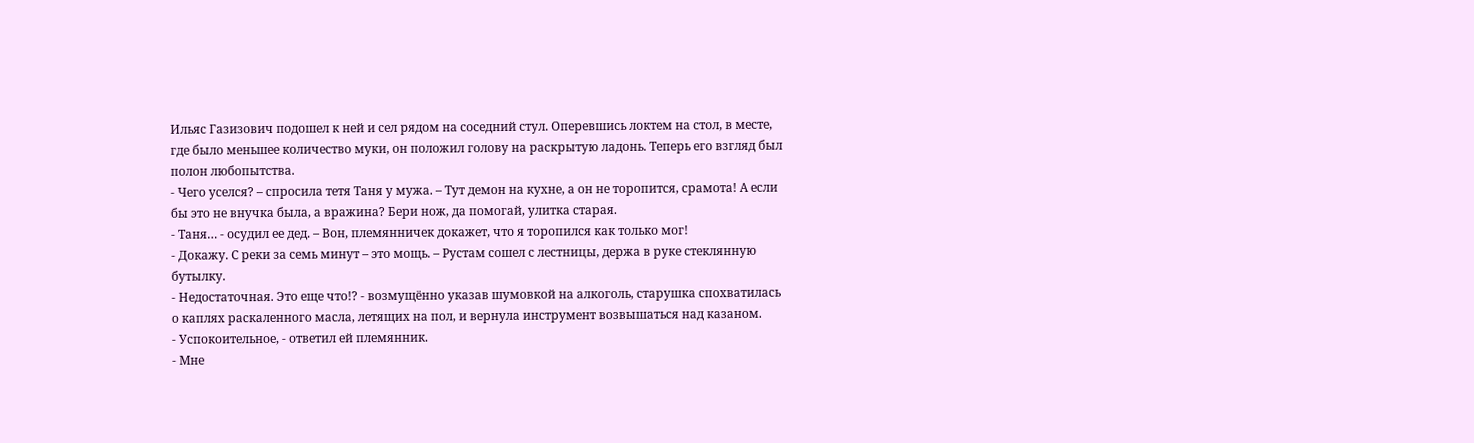Ильяс Газизович подошел к ней и сел рядом на соседний стул. Оперевшись локтем на стол, в месте, где было меньшее количество муки, он положил голову на раскрытую ладонь. Теперь его взгляд был полон любопытства.
- Чего уселся? – спросила тетя Таня у мужа. – Тут демон на кухне, а он не торопится, срамота! А если бы это не внучка была, а вражина? Бери нож, да помогай, улитка старая.
- Таня… - осудил ее дед. – Вон, племянничек докажет, что я торопился как только мог!
- Докажу. С реки за семь минут – это мощь. – Рустам сошел с лестницы, держа в руке стеклянную бутылку.
- Недостаточная. Это еще что!? - возмущённо указав шумовкой на алкоголь, старушка спохватилась о каплях раскаленного масла, летящих на пол, и вернула инструмент возвышаться над казаном.
- Успокоительное, - ответил ей племянник.
- Мне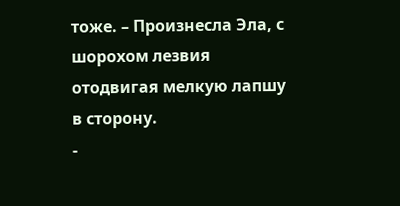тоже. – Произнесла Эла, с шорохом лезвия отодвигая мелкую лапшу в сторону.
-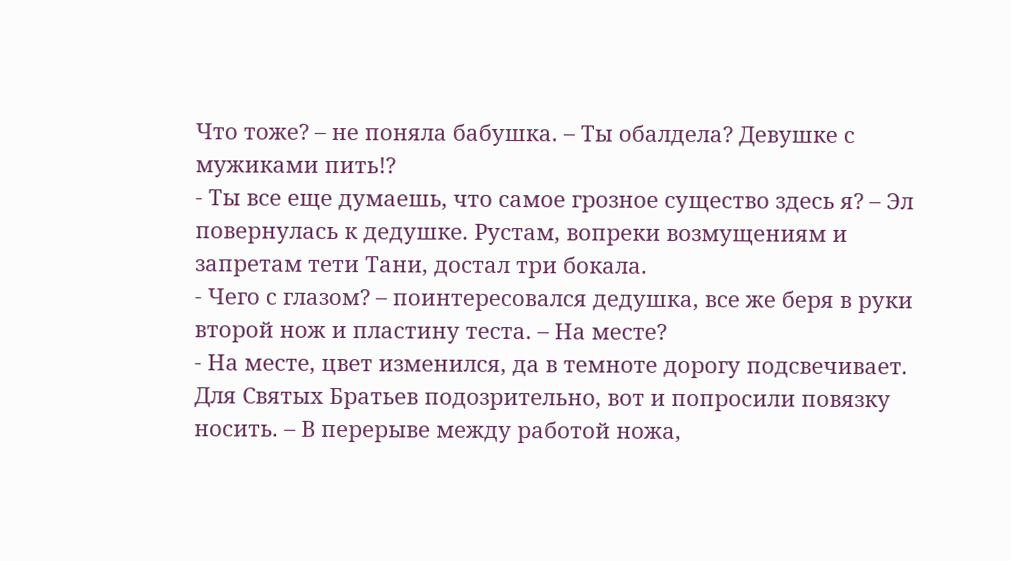Что тоже? – не поняла бабушка. – Ты обалдела? Девушке с мужиками пить!?
- Ты все еще думаешь, что самое грозное существо здесь я? – Эл повернулась к дедушке. Рустам, вопреки возмущениям и запретам тети Тани, достал три бокала.
- Чего с глазом? – поинтересовался дедушка, все же беря в руки второй нож и пластину теста. – На месте?
- На месте, цвет изменился, да в темноте дорогу подсвечивает. Для Святых Братьев подозрительно, вот и попросили повязку носить. – В перерыве между работой ножа,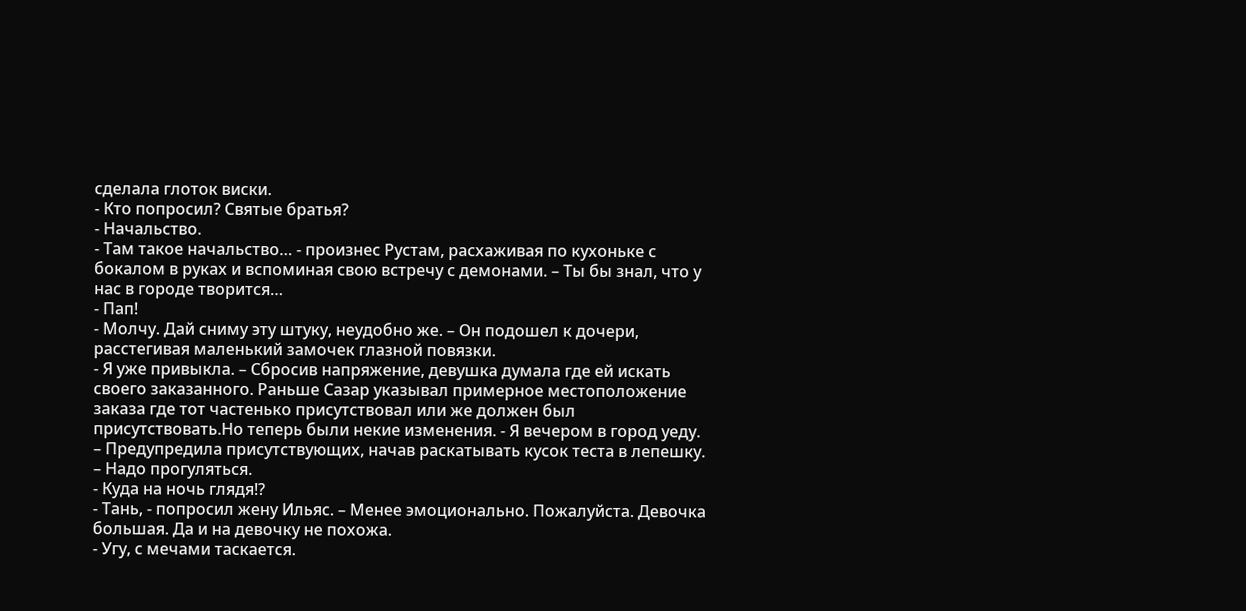сделала глоток виски.
- Кто попросил? Святые братья?
- Начальство.
- Там такое начальство… - произнес Рустам, расхаживая по кухоньке с бокалом в руках и вспоминая свою встречу с демонами. – Ты бы знал, что у нас в городе творится…
- Пап!
- Молчу. Дай сниму эту штуку, неудобно же. – Он подошел к дочери, расстегивая маленький замочек глазной повязки.
- Я уже привыкла. – Сбросив напряжение, девушка думала где ей искать своего заказанного. Раньше Сазар указывал примерное местоположение заказа где тот частенько присутствовал или же должен был присутствовать.Но теперь были некие изменения. - Я вечером в город уеду. – Предупредила присутствующих, начав раскатывать кусок теста в лепешку. – Надо прогуляться.
- Куда на ночь глядя!?
- Тань, - попросил жену Ильяс. – Менее эмоционально. Пожалуйста. Девочка большая. Да и на девочку не похожа.
- Угу, с мечами таскается.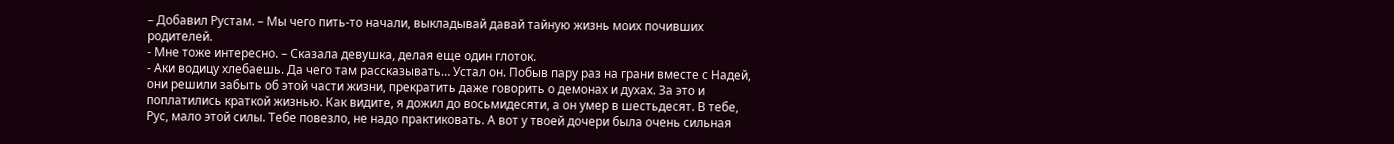– Добавил Рустам. – Мы чего пить-то начали, выкладывай давай тайную жизнь моих почивших родителей.
- Мне тоже интересно. – Сказала девушка, делая еще один глоток.
- Аки водицу хлебаешь. Да чего там рассказывать… Устал он. Побыв пару раз на грани вместе с Надей, они решили забыть об этой части жизни, прекратить даже говорить о демонах и духах. За это и поплатились краткой жизнью. Как видите, я дожил до восьмидесяти, а он умер в шестьдесят. В тебе, Рус, мало этой силы. Тебе повезло, не надо практиковать. А вот у твоей дочери была очень сильная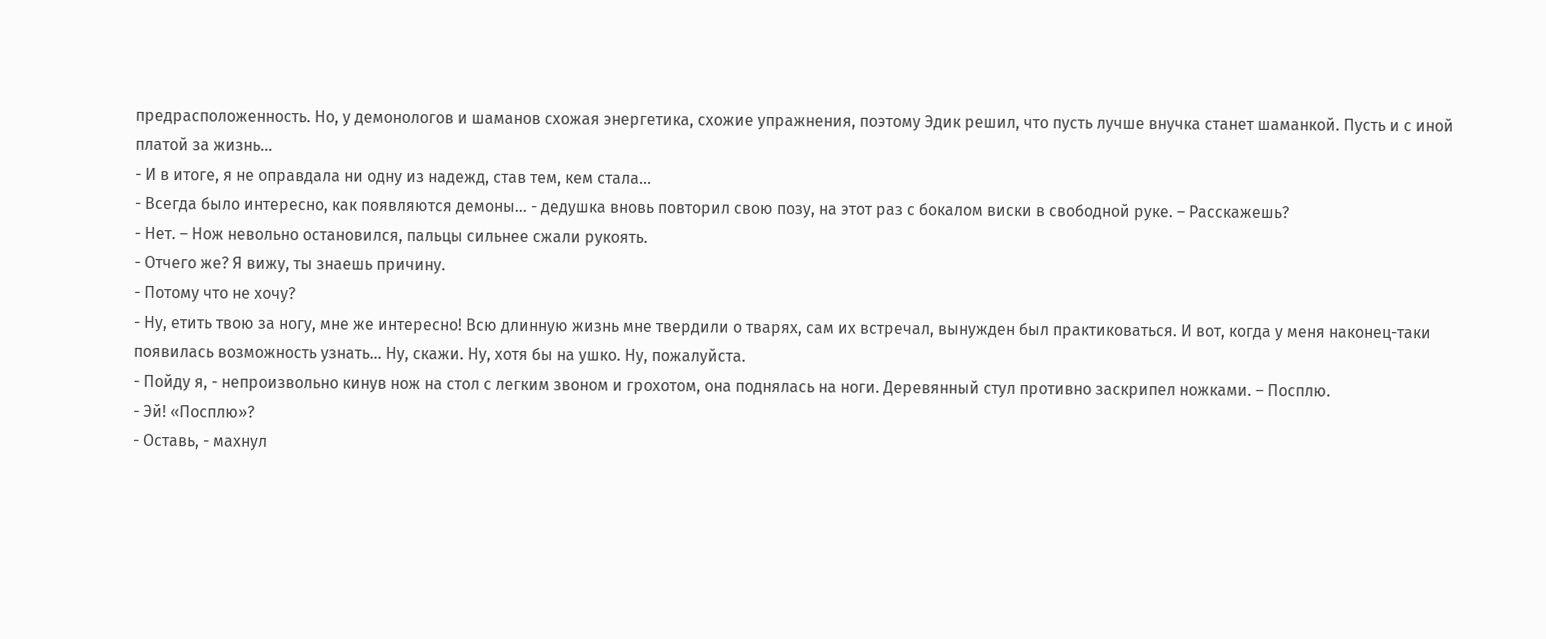предрасположенность. Но, у демонологов и шаманов схожая энергетика, схожие упражнения, поэтому Эдик решил, что пусть лучше внучка станет шаманкой. Пусть и с иной платой за жизнь…
- И в итоге, я не оправдала ни одну из надежд, став тем, кем стала…
- Всегда было интересно, как появляются демоны… - дедушка вновь повторил свою позу, на этот раз с бокалом виски в свободной руке. – Расскажешь?
- Нет. – Нож невольно остановился, пальцы сильнее сжали рукоять.
- Отчего же? Я вижу, ты знаешь причину.
- Потому что не хочу?
- Ну, етить твою за ногу, мне же интересно! Всю длинную жизнь мне твердили о тварях, сам их встречал, вынужден был практиковаться. И вот, когда у меня наконец-таки появилась возможность узнать… Ну, скажи. Ну, хотя бы на ушко. Ну, пожалуйста.
- Пойду я, - непроизвольно кинув нож на стол с легким звоном и грохотом, она поднялась на ноги. Деревянный стул противно заскрипел ножками. – Посплю.
- Эй! «Посплю»?
- Оставь, - махнул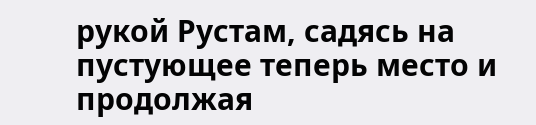рукой Рустам, садясь на пустующее теперь место и продолжая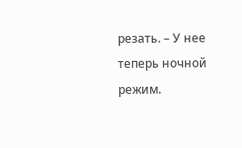резать. – У нее теперь ночной режим.